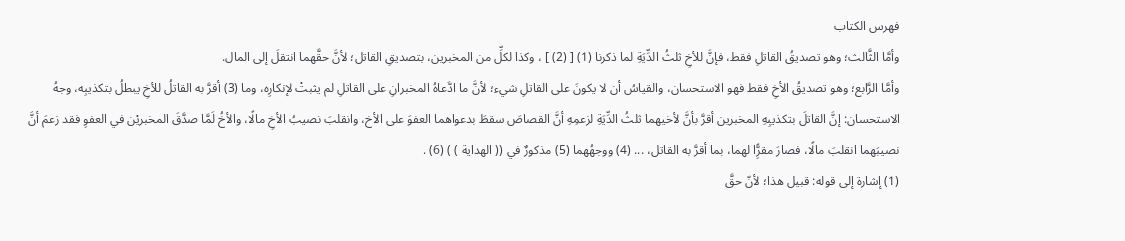فهرس الكتاب
وأمَّا الثَّالث؛ وهو تصديقُ القاتلِ فقط، فإنَّ للأخِ ثلثُ الدِّيَةِ لما ذكرنا (1) [ (2) ] ، وكذا لكلِّ من المخبرين، بتصديقِ القاتل؛ لأنَّ حقَّهما انتقلَ إلى المال.
وأمَّا الرَّابع؛ وهو تصديقُ الأخِ فقط فهو الاستحسان، والقياسُ أن لا يكونَ على القاتلِ شيء؛ لأنَّ ما ادَّعاهُ المخبرانِ على القاتلِ لم يثبتْ لإنكارِه، وما (3) أقرَّ به القاتلُ للأخِ يبطلُ بتكذيبِه، وجهُ الاستحسان: إنَّ القاتلَ بتكذيبِهِ المخبرين أقرَّ بأنَّ لأخيهما ثلثُ الدِّيَةِ لزعمِهِ أنَّ القصاصَ سقطَ بدعواهما العفوَ على الأخ، وانقلبَ نصيبُ الأخِ مالًا، والأخُ لَمَّا صدَّقَ المخبريْن في العفوِ فقد زعمَ أنَّ نصيبَهما انقلبَ مالًا، فصارَ مقرًِّا لهما، بما أقرَّ به القاتل، ... (4) ووجهُهما (5) مذكورٌ في (( الهداية ) ) (6) .
(1) إشارة إلى قوله: قبيل هذا؛ لأنّ حقَّ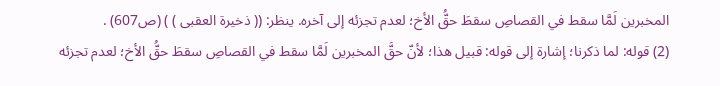المخبرين لَمَّا سقط في القصاصِ سقطَ حقُّ الأخ؛ لعدم تجزئه إلى آخره. ينظر: (( ذخيرة العقبى ) ) (ص607) .
(2) قوله: لما ذكرنا؛ إشارة إلى قوله: قبيل هذا؛ لأنّ حقَّ المخبرين لَمَّا سقط في القصاصِ سقطَ حقُّ الأخ؛ لعدم تجزئه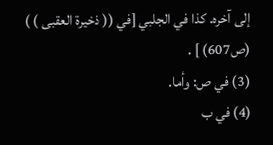إلى آخره. كذا في الجلبي [في (( ذخيرة العقبى ) ) (ص607) ] .
(3) في ص: وأما.
(4) في ب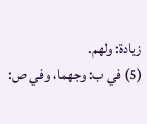زيادة: ولهم.
(5) في ب: وجهما، وفي ص: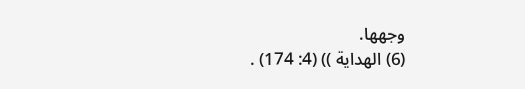وجهها.
(6) الهداية )) (4: 174) .